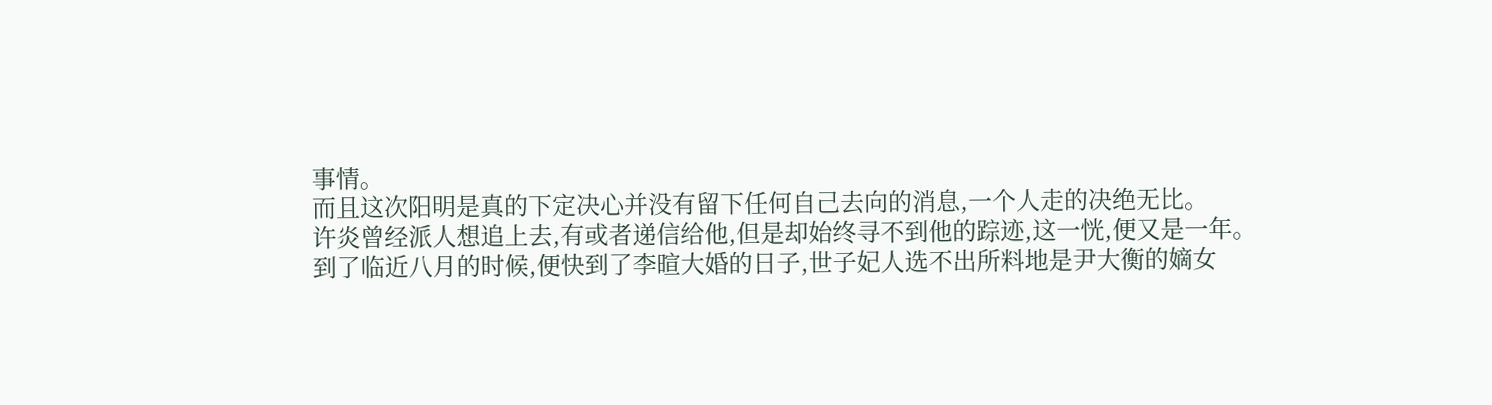事情。
而且这次阳明是真的下定决心并没有留下任何自己去向的消息,一个人走的决绝无比。
许炎曾经派人想追上去,有或者递信给他,但是却始终寻不到他的踪迹,这一恍,便又是一年。
到了临近八月的时候,便快到了李暄大婚的日子,世子妃人选不出所料地是尹大衡的嫡女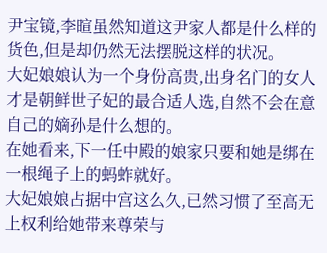尹宝镜,李暄虽然知道这尹家人都是什么样的货色,但是却仍然无法摆脱这样的状况。
大妃娘娘认为一个身份高贵,出身名门的女人才是朝鲜世子妃的最合适人选,自然不会在意自己的嫡孙是什么想的。
在她看来,下一任中殿的娘家只要和她是绑在一根绳子上的蚂蚱就好。
大妃娘娘占据中宫这么久,已然习惯了至高无上权利给她带来尊荣与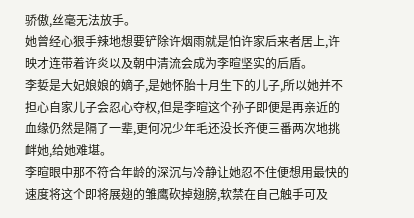骄傲,丝毫无法放手。
她曾经心狠手辣地想要铲除许烟雨就是怕许家后来者居上,许映才连带着许炎以及朝中清流会成为李暄坚实的后盾。
李娎是大妃娘娘的嫡子,是她怀胎十月生下的儿子,所以她并不担心自家儿子会忍心夺权,但是李暄这个孙子即便是再亲近的血缘仍然是隔了一辈,更何况少年毛还没长齐便三番两次地挑衅她,给她难堪。
李暄眼中那不符合年龄的深沉与冷静让她忍不住便想用最快的速度将这个即将展翅的雏鹰砍掉翅膀,软禁在自己触手可及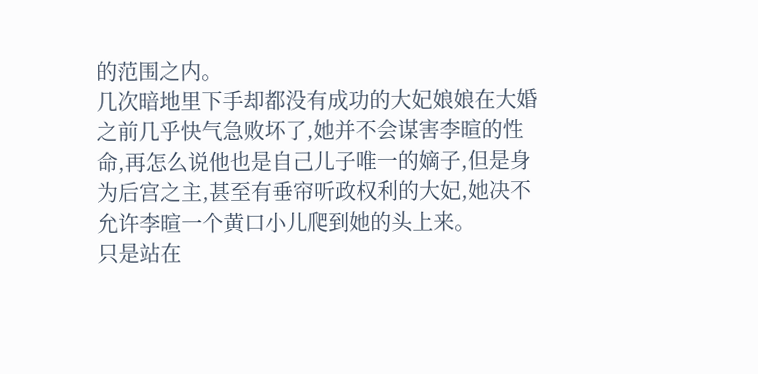的范围之内。
几次暗地里下手却都没有成功的大妃娘娘在大婚之前几乎快气急败坏了,她并不会谋害李暄的性命,再怎么说他也是自己儿子唯一的嫡子,但是身为后宫之主,甚至有垂帘听政权利的大妃,她决不允许李暄一个黄口小儿爬到她的头上来。
只是站在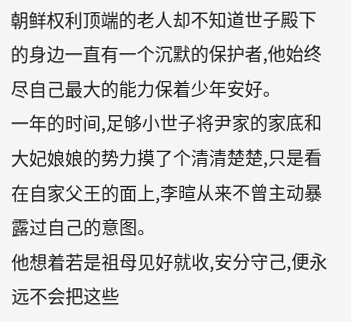朝鲜权利顶端的老人却不知道世子殿下的身边一直有一个沉默的保护者,他始终尽自己最大的能力保着少年安好。
一年的时间,足够小世子将尹家的家底和大妃娘娘的势力摸了个清清楚楚,只是看在自家父王的面上,李暄从来不曾主动暴露过自己的意图。
他想着若是祖母见好就收,安分守己,便永远不会把这些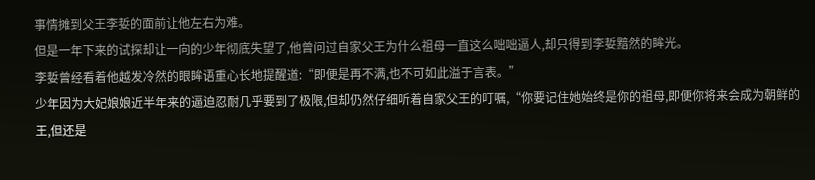事情摊到父王李娎的面前让他左右为难。
但是一年下来的试探却让一向的少年彻底失望了,他曾问过自家父王为什么祖母一直这么咄咄逼人,却只得到李娎黯然的眸光。
李娎曾经看着他越发冷然的眼眸语重心长地提醒道:“即便是再不满,也不可如此溢于言表。”
少年因为大妃娘娘近半年来的逼迫忍耐几乎要到了极限,但却仍然仔细听着自家父王的叮嘱,“你要记住她始终是你的祖母,即便你将来会成为朝鲜的王,但还是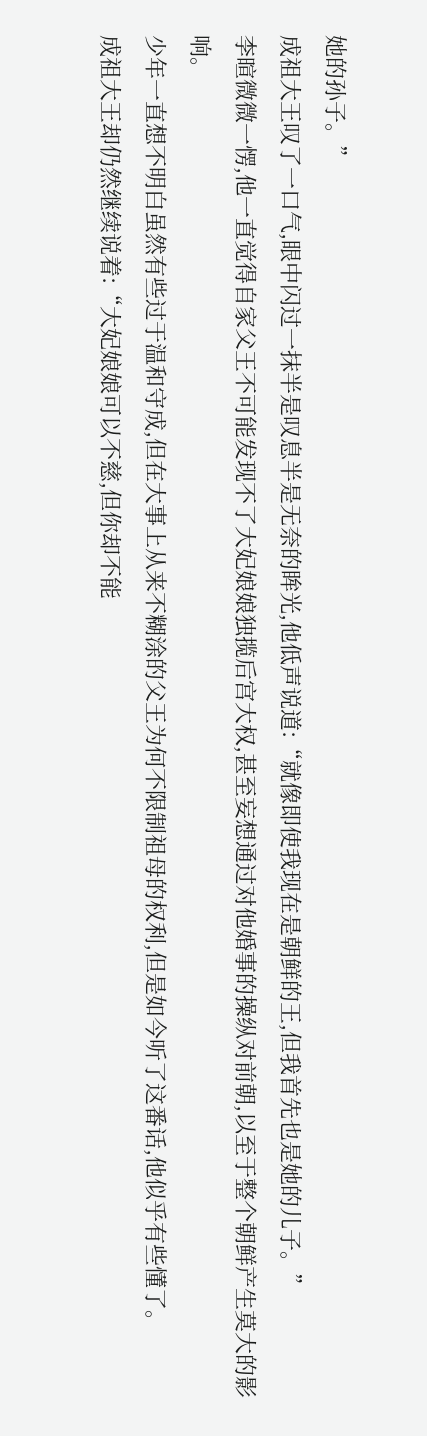她的孙子。”
成祖大王叹了一口气,眼中闪过一抹半是叹息半是无奈的眸光,他低声说道:“就像即使我现在是朝鲜的王,但我首先也是她的儿子。”
李暄微微一愣,他一直觉得自家父王不可能发现不了大妃娘娘独揽后宫大权,甚至妄想通过对他婚事的操纵对前朝,以至于整个朝鲜产生莫大的影响。
少年一直想不明白虽然有些过于温和守成,但在大事上从来不糊涂的父王为何不限制祖母的权利,但是如今听了这番话,他似乎有些懂了。
成祖大王却仍然继续说着:“大妃娘娘可以不慈,但你却不能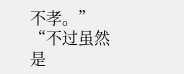不孝。”
“不过虽然是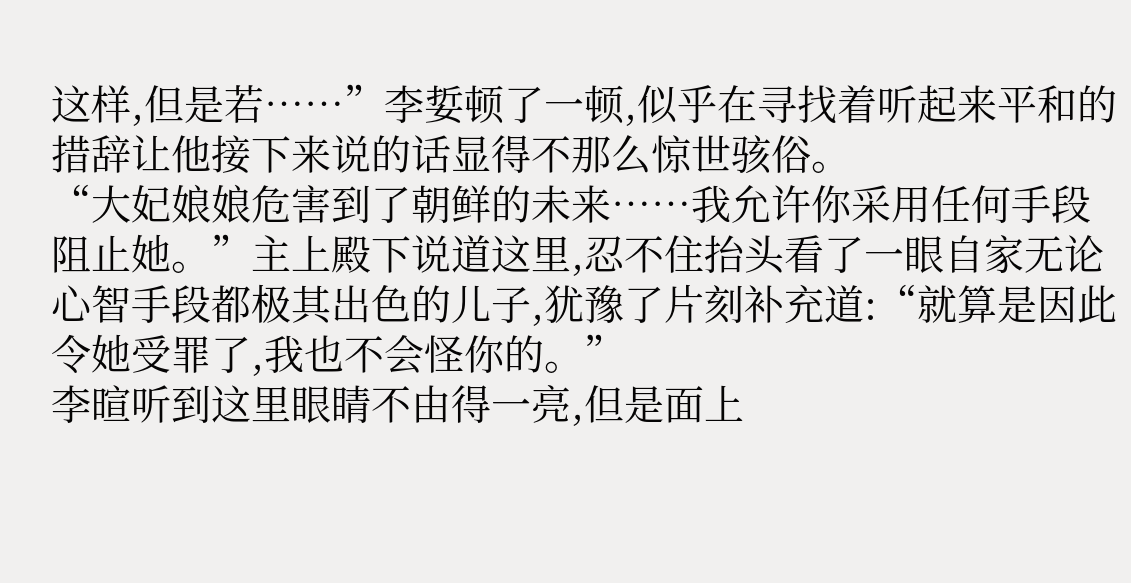这样,但是若……”李娎顿了一顿,似乎在寻找着听起来平和的措辞让他接下来说的话显得不那么惊世骇俗。
“大妃娘娘危害到了朝鲜的未来……我允许你采用任何手段阻止她。”主上殿下说道这里,忍不住抬头看了一眼自家无论心智手段都极其出色的儿子,犹豫了片刻补充道:“就算是因此令她受罪了,我也不会怪你的。”
李暄听到这里眼睛不由得一亮,但是面上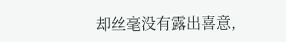却丝毫没有露出喜意,